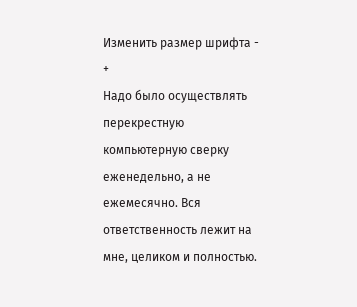Изменить размер шрифта - +
Надо было осуществлять перекрестную компьютерную сверку еженедельно, а не ежемесячно. Вся ответственность лежит на мне, целиком и полностью.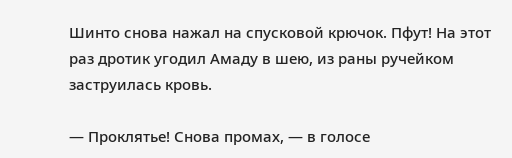Шинто снова нажал на спусковой крючок. Пфут! На этот раз дротик угодил Амаду в шею, из раны ручейком заструилась кровь.

— Проклятье! Снова промах, — в голосе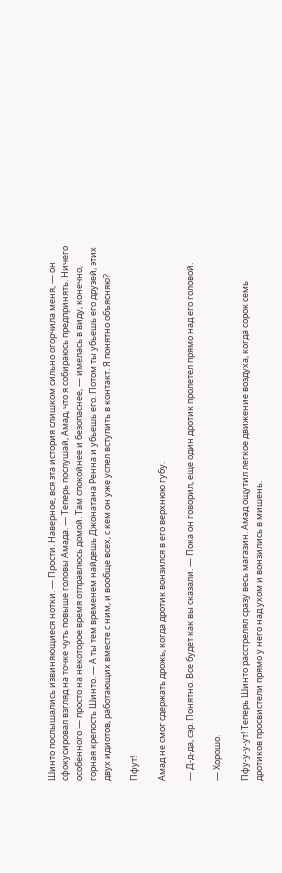Шинто послышались извиняющиеся нотки. — Прости. Наверное, вся эта история слишком сильно огорчила меня, — он сфокусировал взгляд на точке чуть повыше головы Амада. — Теперь послушай, Амад, что я собираюсь предпринять. Ничего особенного — просто на некоторое время отправлюсь домой. Там спокойнее и безопаснее, — имелась в виду, конечно, горная крепость Шинто. — А ты тем временем найдешь Джонатана Ренна и убьешь его. Потом ты убьешь его друзей, этих двух идиотов, работающих вместе с ним, и вообще всех, с кем он уже успел вступить в контакт. Я понятно объясняю?

Пфут!

Амад не смог сдержать дрожь, когда дротик вонзился в его верхнюю губу.

— Д-д-да, сэр. Понятно. Все будет как вы сказали. — Пока он говорил, еще один дротик пролетел прямо над его головой.

— Хорошо.

Пфу-у-у-ут! Теперь Шинто расстрелял сразу весь магазин. Амад ощутил легкое движение воздуха, когда сорок семь дротиков просвистели прямо у него над ухом и вонзились в мишень.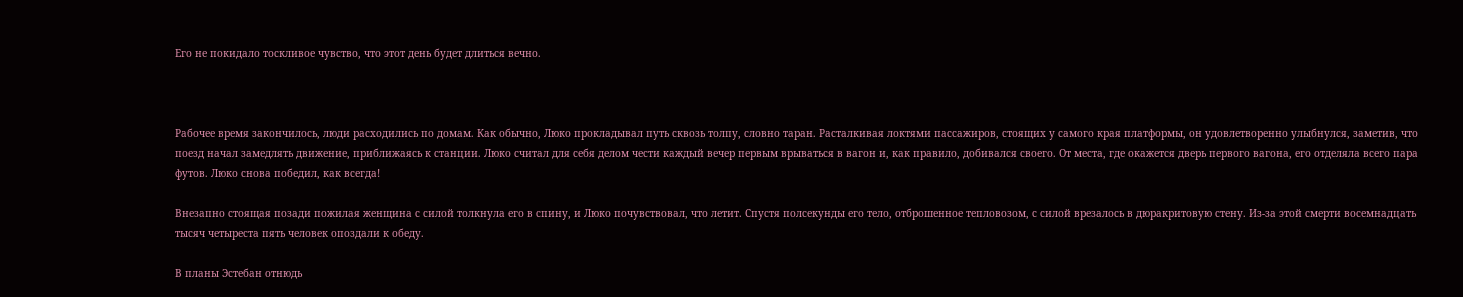Его не покидало тоскливое чувство, что этот день будет длиться вечно.



Рабочее время закончилось, люди расходились по домам. Как обычно, Люко прокладывал путь сквозь толпу, словно таран. Расталкивая локтями пассажиров, стоящих у самого края платформы, он удовлетворенно улыбнулся, заметив, что поезд начал замедлять движение, приближаясь к станции. Люко считал для себя делом чести каждый вечер первым врываться в вагон и, как правило, добивался своего. От места, где окажется дверь первого вагона, его отделяла всего пара футов. Люко снова победил, как всегда!

Внезапно стоящая позади пожилая женщина с силой толкнула его в спину, и Люко почувствовал, что летит. Спустя полсекунды его тело, отброшенное тепловозом, с силой врезалось в дюракритовую стену. Из-за этой смерти восемнадцать тысяч четыреста пять человек опоздали к обеду.

В планы Эстебан отнюдь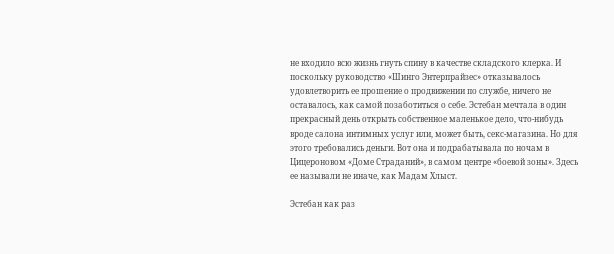не входило всю жизнь гнуть спину в качестве складского клерка. И поскольку руководство «Шинго Энтерпрайзес» отказывалось удовлетворить ее прошение о продвижении по службе, ничего не оставалось, как самой позаботиться о себе. Эстебан мечтала в один прекрасный день открыть собственное маленькое дело, что-нибудь вроде салона интимных услуг или, может быть, секс-магазина. Но для этого требовались деньги. Вот она и подрабатывала по ночам в Цицероновом «Доме Страданий», в самом центре «боевой зоны». Здесь ее называли не иначе, как Мадам Хлыст.

Эстебан как раз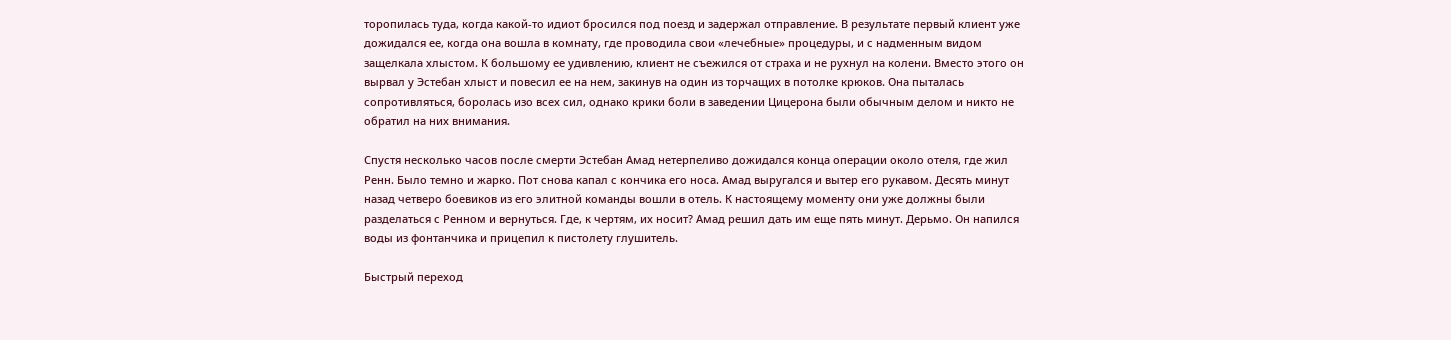торопилась туда, когда какой-то идиот бросился под поезд и задержал отправление. В результате первый клиент уже дожидался ее, когда она вошла в комнату, где проводила свои «лечебные» процедуры, и с надменным видом защелкала хлыстом. К большому ее удивлению, клиент не съежился от страха и не рухнул на колени. Вместо этого он вырвал у Эстебан хлыст и повесил ее на нем, закинув на один из торчащих в потолке крюков. Она пыталась сопротивляться, боролась изо всех сил, однако крики боли в заведении Цицерона были обычным делом и никто не обратил на них внимания.

Спустя несколько часов после смерти Эстебан Амад нетерпеливо дожидался конца операции около отеля, где жил Ренн. Было темно и жарко. Пот снова капал с кончика его носа. Амад выругался и вытер его рукавом. Десять минут назад четверо боевиков из его элитной команды вошли в отель. К настоящему моменту они уже должны были разделаться с Ренном и вернуться. Где, к чертям, их носит? Амад решил дать им еще пять минут. Дерьмо. Он напился воды из фонтанчика и прицепил к пистолету глушитель.

Быстрый переход